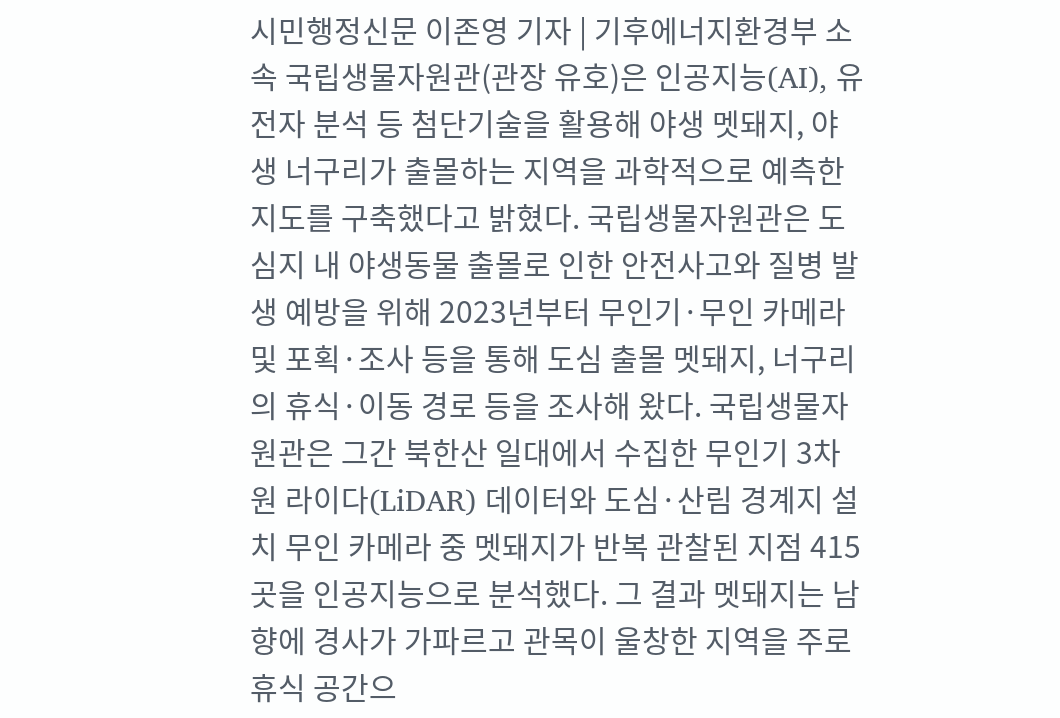시민행정신문 이존영 기자 | 기후에너지환경부 소속 국립생물자원관(관장 유호)은 인공지능(AI), 유전자 분석 등 첨단기술을 활용해 야생 멧돼지, 야생 너구리가 출몰하는 지역을 과학적으로 예측한 지도를 구축했다고 밝혔다. 국립생물자원관은 도심지 내 야생동물 출몰로 인한 안전사고와 질병 발생 예방을 위해 2023년부터 무인기·무인 카메라 및 포획·조사 등을 통해 도심 출몰 멧돼지, 너구리의 휴식·이동 경로 등을 조사해 왔다. 국립생물자원관은 그간 북한산 일대에서 수집한 무인기 3차원 라이다(LiDAR) 데이터와 도심·산림 경계지 설치 무인 카메라 중 멧돼지가 반복 관찰된 지점 415곳을 인공지능으로 분석했다. 그 결과 멧돼지는 남향에 경사가 가파르고 관목이 울창한 지역을 주로 휴식 공간으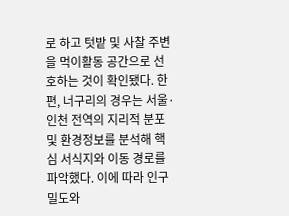로 하고 텃밭 및 사찰 주변을 먹이활동 공간으로 선호하는 것이 확인됐다. 한편, 너구리의 경우는 서울·인천 전역의 지리적 분포 및 환경정보를 분석해 핵심 서식지와 이동 경로를 파악했다. 이에 따라 인구밀도와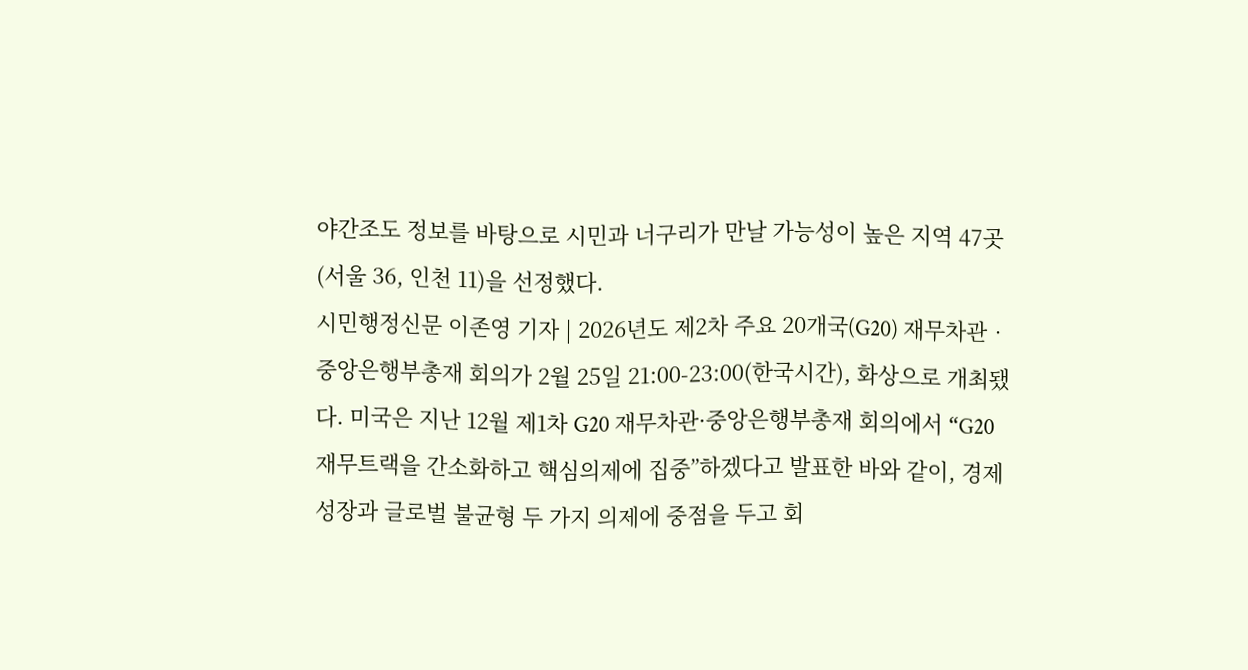야간조도 정보를 바탕으로 시민과 너구리가 만날 가능성이 높은 지역 47곳(서울 36, 인천 11)을 선정했다.
시민행정신문 이존영 기자 | 2026년도 제2차 주요 20개국(G20) 재무차관‧중앙은행부총재 회의가 2월 25일 21:00-23:00(한국시간), 화상으로 개최됐다. 미국은 지난 12월 제1차 G20 재무차관·중앙은행부총재 회의에서 “G20 재무트랙을 간소화하고 핵심의제에 집중”하겠다고 발표한 바와 같이, 경제성장과 글로벌 불균형 두 가지 의제에 중점을 두고 회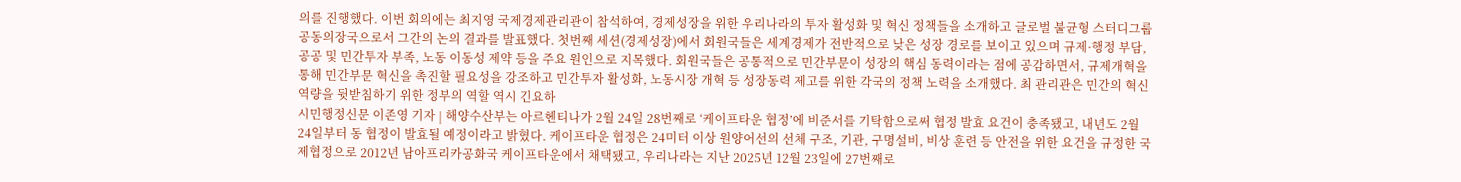의를 진행했다. 이번 회의에는 최지영 국제경제관리관이 참석하여, 경제성장을 위한 우리나라의 투자 활성화 및 혁신 정책들을 소개하고 글로벌 불균형 스터디그룹 공동의장국으로서 그간의 논의 결과를 발표했다. 첫번째 세션(경제성장)에서 회원국들은 세계경제가 전반적으로 낮은 성장 경로를 보이고 있으며 규제·행정 부담, 공공 및 민간투자 부족, 노동 이동성 제약 등을 주요 원인으로 지목했다. 회원국들은 공통적으로 민간부문이 성장의 핵심 동력이라는 점에 공감하면서, 규제개혁을 통해 민간부문 혁신을 촉진할 필요성을 강조하고 민간투자 활성화, 노동시장 개혁 등 성장동력 제고를 위한 각국의 정책 노력을 소개했다. 최 관리관은 민간의 혁신역량을 뒷받침하기 위한 정부의 역할 역시 긴요하
시민행정신문 이존영 기자 | 해양수산부는 아르헨티나가 2월 24일 28번째로 ‘케이프타운 협정’에 비준서를 기탁함으로써 협정 발효 요건이 충족됐고, 내년도 2월 24일부터 동 협정이 발효될 예정이라고 밝혔다. 케이프타운 협정은 24미터 이상 원양어선의 선체 구조, 기관, 구명설비, 비상 훈련 등 안전을 위한 요건을 규정한 국제협정으로 2012년 남아프리카공화국 케이프타운에서 채택됐고, 우리나라는 지난 2025년 12월 23일에 27번째로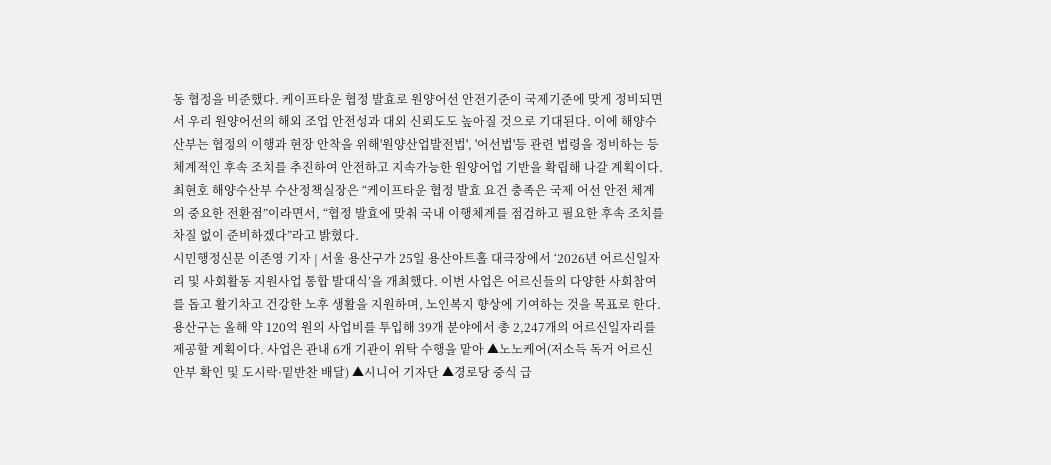동 협정을 비준했다. 케이프타운 협정 발효로 원양어선 안전기준이 국제기준에 맞게 정비되면서 우리 원양어선의 해외 조업 안전성과 대외 신뢰도도 높아질 것으로 기대된다. 이에 해양수산부는 협정의 이행과 현장 안착을 위해'원양산업발전법', '어선법'등 관련 법령을 정비하는 등 체계적인 후속 조치를 추진하여 안전하고 지속가능한 원양어업 기반을 확립해 나갈 계획이다. 최현호 해양수산부 수산정책실장은 “케이프타운 협정 발효 요건 충족은 국제 어선 안전 체계의 중요한 전환점”이라면서, “협정 발효에 맞춰 국내 이행체계를 점검하고 필요한 후속 조치를 차질 없이 준비하겠다”라고 밝혔다.
시민행정신문 이존영 기자 | 서울 용산구가 25일 용산아트홀 대극장에서 ‘2026년 어르신일자리 및 사회활동 지원사업 통합 발대식’을 개최했다. 이번 사업은 어르신들의 다양한 사회참여를 돕고 활기차고 건강한 노후 생활을 지원하며, 노인복지 향상에 기여하는 것을 목표로 한다. 용산구는 올해 약 120억 원의 사업비를 투입해 39개 분야에서 총 2,247개의 어르신일자리를 제공할 계획이다. 사업은 관내 6개 기관이 위탁 수행을 맡아 ▲노노케어(저소득 독거 어르신 안부 확인 및 도시락·밑반찬 배달) ▲시니어 기자단 ▲경로당 중식 급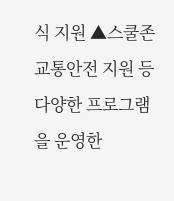식 지원 ▲스쿨존 교통안전 지원 등 다양한 프로그램을 운영한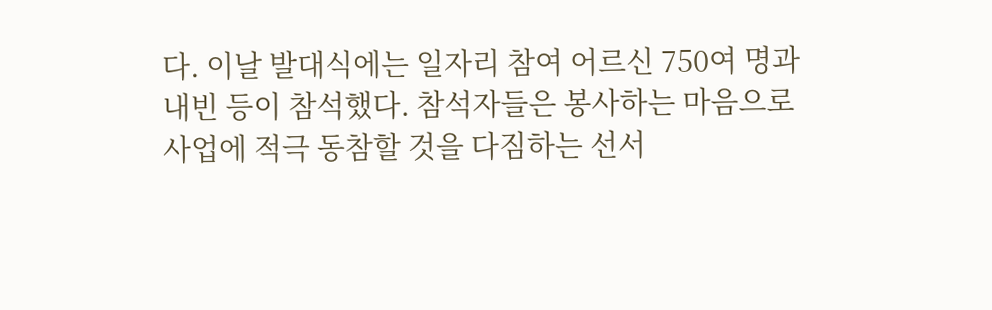다. 이날 발대식에는 일자리 참여 어르신 750여 명과 내빈 등이 참석했다. 참석자들은 봉사하는 마음으로 사업에 적극 동참할 것을 다짐하는 선서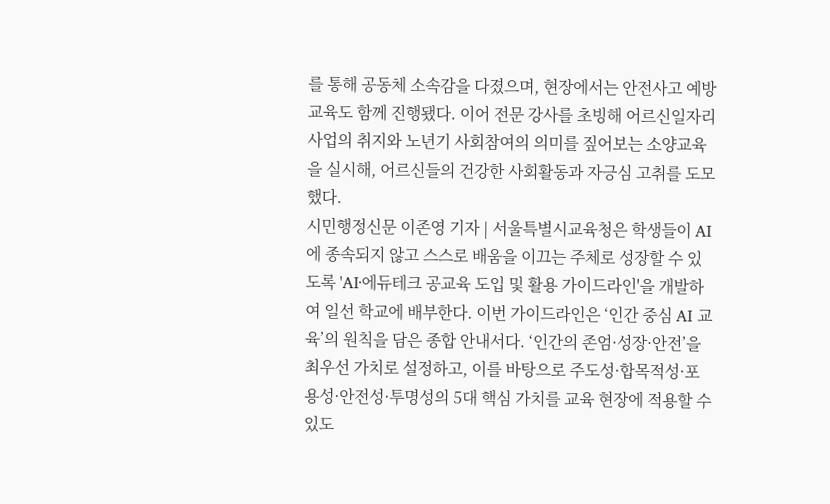를 통해 공동체 소속감을 다졌으며, 현장에서는 안전사고 예방 교육도 함께 진행됐다. 이어 전문 강사를 초빙해 어르신일자리 사업의 취지와 노년기 사회참여의 의미를 짚어보는 소양교육을 실시해, 어르신들의 건강한 사회활동과 자긍심 고취를 도모했다.
시민행정신문 이존영 기자 | 서울특별시교육청은 학생들이 AI에 종속되지 않고 스스로 배움을 이끄는 주체로 성장할 수 있도록 'AI·에듀테크 공교육 도입 및 활용 가이드라인'을 개발하여 일선 학교에 배부한다. 이번 가이드라인은 ‘인간 중심 AI 교육’의 원칙을 담은 종합 안내서다. ‘인간의 존엄·성장·안전’을 최우선 가치로 설정하고, 이를 바탕으로 주도성·합목적성·포용성·안전성·투명성의 5대 핵심 가치를 교육 현장에 적용할 수 있도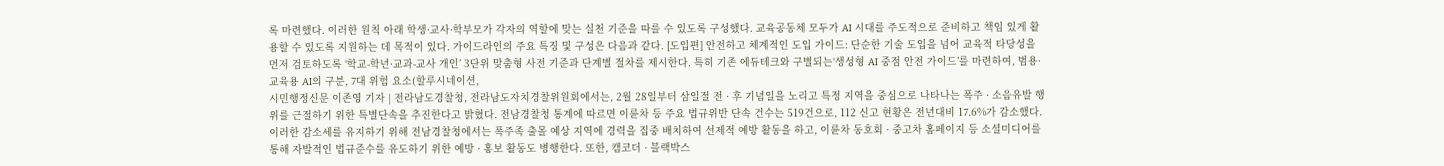록 마련했다. 이러한 원칙 아래 학생·교사·학부모가 각자의 역할에 맞는 실천 기준을 따를 수 있도록 구성했다. 교육공동체 모두가 AI 시대를 주도적으로 준비하고 책임 있게 활용할 수 있도록 지원하는 데 목적이 있다. 가이드라인의 주요 특징 및 구성은 다음과 같다. [도입편] 안전하고 체계적인 도입 가이드: 단순한 기술 도입을 넘어 교육적 타당성을 먼저 검토하도록 ‘학교-학년·교과-교사 개인’ 3단위 맞춤형 사전 기준과 단계별 절차를 제시한다. 특히 기존 에듀테크와 구별되는‘생성형 AI 중점 안전 가이드’를 마련하여, 범용·교육용 AI의 구분, 7대 위험 요소(할루시네이션,
시민행정신문 이존영 기자 | 전라남도경찰청, 전라남도자치경찰위원회에서는, 2월 28일부터 삼일절 전 · 후 기념일을 노리고 특정 지역을 중심으로 나타나는 폭주 · 소음유발 행위를 근절하기 위한 특별단속을 추진한다고 밝혔다. 전남경찰청 통계에 따르면 이륜차 등 주요 법규위반 단속 건수는 519건으로, 112 신고 현황은 전년대비 17.6%가 감소했다. 이러한 감소세를 유지하기 위해 전남경찰청에서는 폭주족 출몰 예상 지역에 경력을 집중 배치하여 선제적 예방 활동을 하고, 이륜차 동호회 · 중고차 홈페이지 등 소셜미디어를 통해 자발적인 법규준수를 유도하기 위한 예방 · 홍보 활동도 병행한다. 또한, 캠코더 · 블랙박스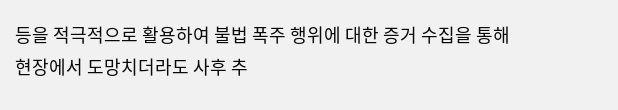등을 적극적으로 활용하여 불법 폭주 행위에 대한 증거 수집을 통해 현장에서 도망치더라도 사후 추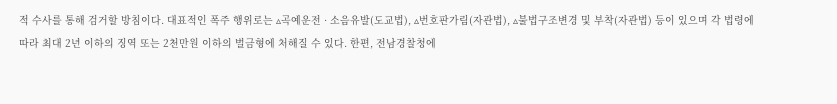적 수사를 통해 검거할 방침이다. 대표적인 폭주 행위로는 ▵곡예운전 · 소음유발(도교법), ▵번호판가림(자관법), ▵불법구조변경 및 부착(자관법) 등이 있으며 각 법령에 따라 최대 2년 이하의 징역 또는 2천만원 이하의 벌금형에 처해질 수 있다. 한편, 전남경찰청에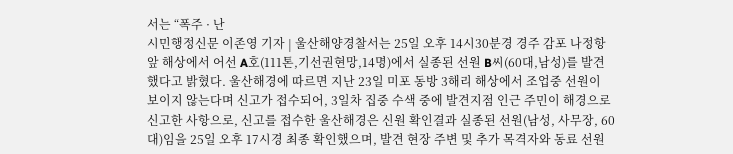서는 “폭주 · 난
시민행정신문 이존영 기자 | 울산해양경찰서는 25일 오후 14시30분경 경주 감포 나정항앞 해상에서 어선 A호(111톤,기선권현망,14명)에서 실종된 선원 B씨(60대,남성)를 발견했다고 밝혔다. 울산해경에 따르면 지난 23일 미포 동방 3해리 해상에서 조업중 선원이 보이지 않는다며 신고가 접수되어, 3일차 집중 수색 중에 발견지점 인근 주민이 해경으로 신고한 사항으로, 신고를 접수한 울산해경은 신원 확인결과 실종된 선원(남성, 사무장, 60대)임을 25일 오후 17시경 최종 확인했으며, 발견 현장 주변 및 추가 목격자와 동료 선원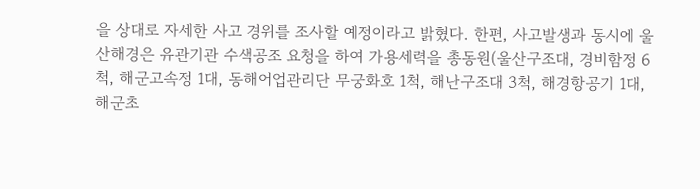을 상대로 자세한 사고 경위를 조사할 예정이라고 밝혔다. 한편, 사고발생과 동시에 울산해경은 유관기관 수색공조 요청을 하여 가용세력을 총동원(울산구조대, 경비함정 6척, 해군고속정 1대, 동해어업관리단 무궁화호 1척, 해난구조대 3척, 해경항공기 1대, 해군초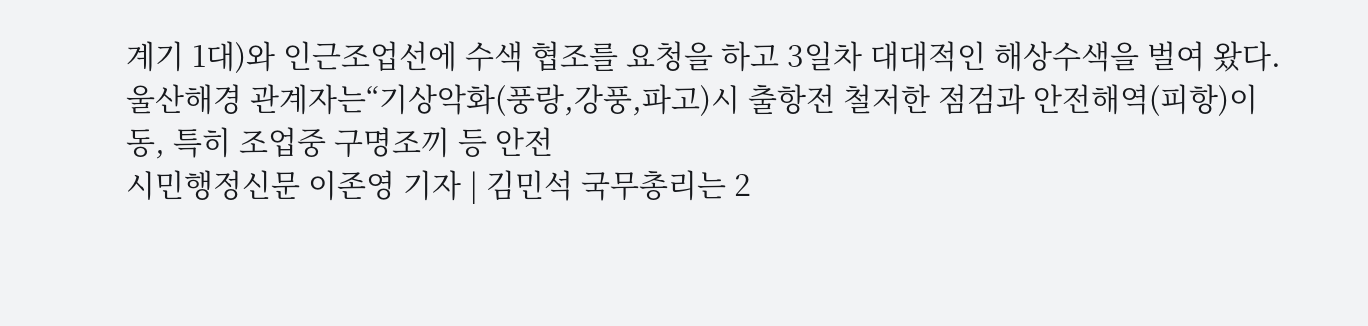계기 1대)와 인근조업선에 수색 협조를 요청을 하고 3일차 대대적인 해상수색을 벌여 왔다. 울산해경 관계자는“기상악화(풍랑,강풍,파고)시 출항전 철저한 점검과 안전해역(피항)이동, 특히 조업중 구명조끼 등 안전
시민행정신문 이존영 기자 | 김민석 국무총리는 2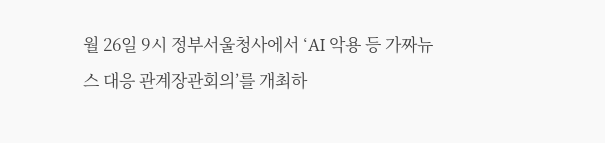월 26일 9시 정부서울청사에서 ‘AI 악용 등 가짜뉴스 대응 관계장관회의’를 개최하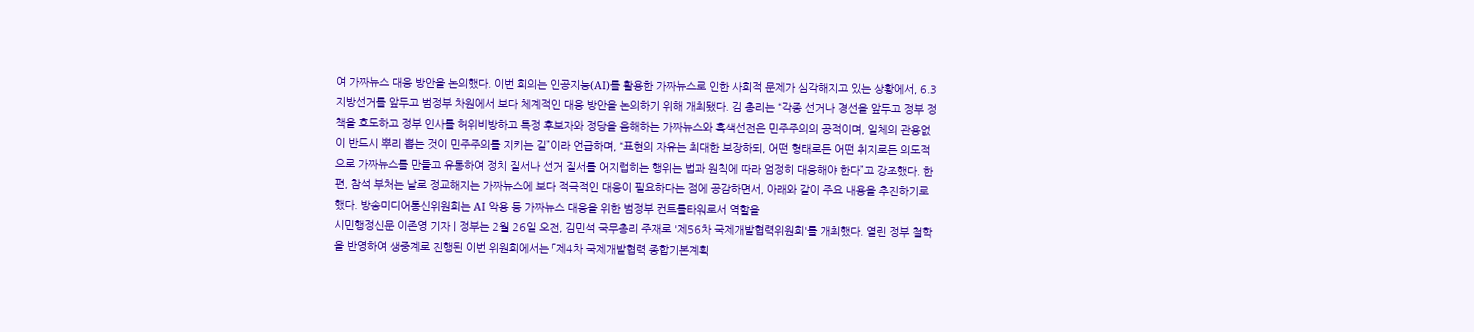여 가짜뉴스 대응 방안을 논의했다. 이번 회의는 인공지능(AI)를 활용한 가짜뉴스로 인한 사회적 문제가 심각해지고 있는 상황에서, 6.3 지방선거를 앞두고 범정부 차원에서 보다 체계적인 대응 방안을 논의하기 위해 개최됐다. 김 총리는 “각종 선거나 경선을 앞두고 정부 정책을 호도하고 정부 인사를 허위비방하고 특정 후보자와 정당을 음해하는 가짜뉴스와 흑색선전은 민주주의의 공적이며, 일체의 관용없이 반드시 뿌리 뽑는 것이 민주주의를 지키는 길”이라 언급하며, “표현의 자유는 최대한 보장하되, 어떤 형태로든 어떤 취지로든 의도적으로 가짜뉴스를 만들고 유통하여 정치 질서나 선거 질서를 어지럽히는 행위는 법과 원칙에 따라 엄정히 대응해야 한다”고 강조했다. 한편, 참석 부처는 날로 정교해지는 가짜뉴스에 보다 적극적인 대응이 필요하다는 점에 공감하면서, 아래와 같이 주요 내용을 추진하기로 했다. 방송미디어통신위원회는 AI 악용 등 가짜뉴스 대응을 위한 범정부 컨트롤타워로서 역할을
시민행정신문 이존영 기자 | 정부는 2월 26일 오전, 김민석 국무총리 주재로 '제56차 국제개발협력위원회'를 개최했다. 열린 정부 철학을 반영하여 생중계로 진행된 이번 위원회에서는 「제4차 국제개발협력 종합기본계획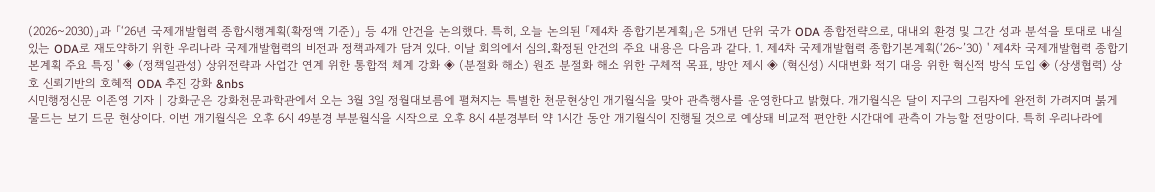(2026~2030)」과 「‘26년 국제개발협력 종합시행계획(확정액 기준)」 등 4개 안건을 논의했다. 특히, 오늘 논의된 「제4차 종합기본계획」은 5개년 단위 국가 ODA 종합전략으로, 대내외 환경 및 그간 성과 분석을 토대로 내실있는 ODA로 재도약하기 위한 우리나라 국제개발협력의 비전과 정책과제가 담겨 있다. 이날 회의에서 심의․확정된 안건의 주요 내용은 다음과 같다. 1. 제4차 국제개발협력 종합기본계획(‘26~’30) ' 제4차 국제개발협력 종합기본계획 주요 특징 ' ◈ (정책일관성) 상위전략과 사업간 연계 위한 통합적 체계 강화 ◈ (분절화 해소) 원조 분절화 해소 위한 구체적 목표, 방안 제시 ◈ (혁신성) 시대변화 적기 대응 위한 혁신적 방식 도입 ◈ (상생협력) 상호 신뢰기반의 호혜적 ODA 추진 강화 &nbs
시민행정신문 이존영 기자 | 강화군은 강화천문과학관에서 오는 3월 3일 정월대보름에 펼쳐지는 특별한 천문현상인 개기월식을 맞아 관측행사를 운영한다고 밝혔다. 개기월식은 달이 지구의 그림자에 완전히 가려지며 붉게 물드는 보기 드문 현상이다. 이번 개기월식은 오후 6시 49분경 부분월식을 시작으로 오후 8시 4분경부터 약 1시간 동안 개기월식이 진행될 것으로 예상돼 비교적 편안한 시간대에 관측이 가능할 전망이다. 특히 우리나라에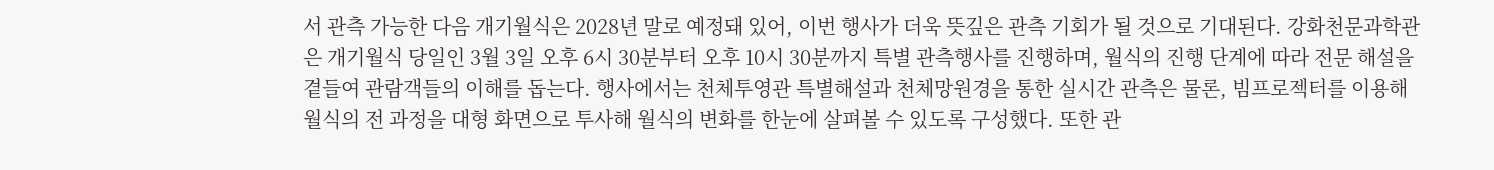서 관측 가능한 다음 개기월식은 2028년 말로 예정돼 있어, 이번 행사가 더욱 뜻깊은 관측 기회가 될 것으로 기대된다. 강화천문과학관은 개기월식 당일인 3월 3일 오후 6시 30분부터 오후 10시 30분까지 특별 관측행사를 진행하며, 월식의 진행 단계에 따라 전문 해설을 곁들여 관람객들의 이해를 돕는다. 행사에서는 천체투영관 특별해설과 천체망원경을 통한 실시간 관측은 물론, 빔프로젝터를 이용해 월식의 전 과정을 대형 화면으로 투사해 월식의 변화를 한눈에 살펴볼 수 있도록 구성했다. 또한 관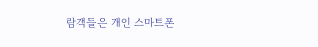람객들은 개인 스마트폰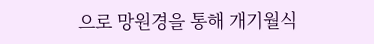으로 망원경을 통해 개기월식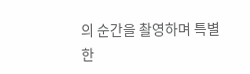의 순간을 촬영하며 특별한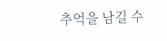추억을 남길 수